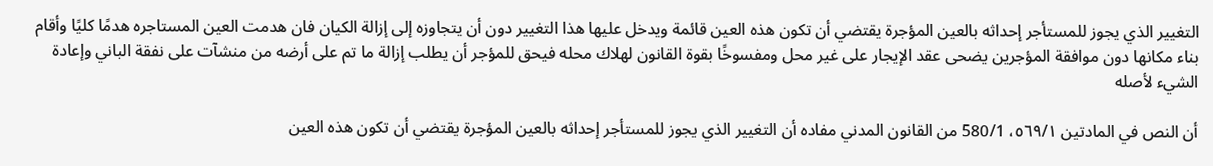التغيير الذي يجوز للمستأجر إحداثه بالعين المؤجرة يقتضي أن تكون هذه العين قائمة ويدخل عليها هذا التغيير دون أن يتجاوزه إلى إزالة الكيان فان هدمت العين المستاجره هدمًا كليًا وأقام بناء مكانها دون موافقة المؤجرين يضحى عقد الإيجار على غير محل ومفسوخًا بقوة القانون لهلاك محله فيحق للمؤجر أن يطلب إزالة ما تم على أرضه من منشآت على نفقة الباني وإعادة الشيء لأصله

أن النص في المادتين ٥٦٩/١، 580/1 من القانون المدني مفاده أن التغيير الذي يجوز للمستأجر إحداثه بالعين المؤجرة يقتضي أن تكون هذه العين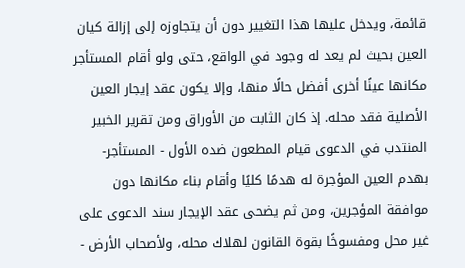قائمة، ويدخل عليها هذا التغيير دون أن يتجاوزه إلى إزالة كيان العين بحيث لم يعد له وجود في الواقع، حتى ولو أقام المستأجر مكانها عينًا أخرى أفضل حالًا منها، وإلا يكون عقد إيجار العين الأصلية فقد محله. إذ كان الثابت من الأوراق ومن تقرير الخبير المنتدب في الدعوى قيام المطعون ضده الأول - المستأجر- بهدم العين المؤجرة له هدمًا كليًا وأقام بناء مكانها دون موافقة المؤجرين، ومن ثم يضحى عقد الإيجار سند الدعوى على غير محل ومفسوخًا بقوة القانون لهلاك محله، ولأصحاب الأرض -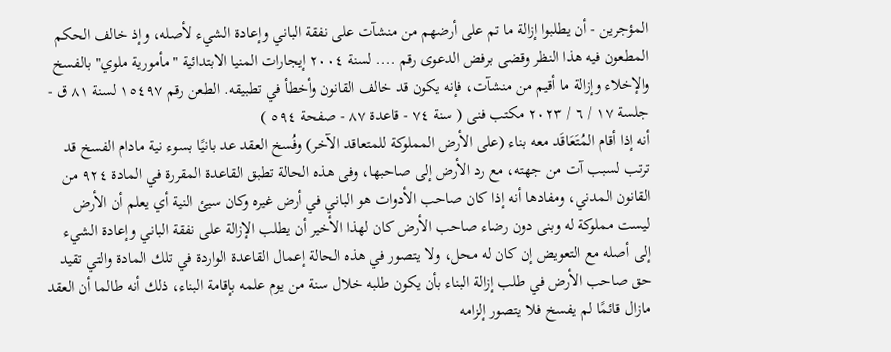المؤجرين - أن يطلبوا إزالة ما تم على أرضهم من منشآت على نفقة الباني وإعادة الشيء لأصله، وإذ خالف الحكم المطعون فيه هذا النظر وقضى برفض الدعوى رقم .... لسنة ٢٠٠٤ إيجارات المنيا الابتدائية "مأمورية ملوي" بالفسخ والإخلاء وإزالة ما أقيم من منشآت، فإنه يكون قد خالف القانون وأخطأ في تطبيقه. الطعن رقم ۱٥٤۹۷ لسنة ۸۱ ق - جلسة ۱۷ / ٦ / ۲۰۲۳ مكتب فنى ( سنة ۷٤ - قاعدة ۸۷ - صفحة ٥۹٤ )
أنه إذا أقام المُتَعَاقَد معه بناء (على الأرض المملوكة للمتعاقد الآخر) وفُسخ العقد عد بانيًا بسوء نية مادام الفسخ قد ترتب لسبب آت من جهته، مع رد الأرض إلى صاحبها، وفى هذه الحالة تطبق القاعدة المقررة في المادة ٩٢٤ من القانون المدني، ومفادها أنه إذا كان صاحب الأدوات هو الباني في أرض غيره وكان سيئ النية أي يعلم أن الأرض ليست مملوكة له وبنى دون رضاء صاحب الأرض كان لهذا الأخير أن يطلب الإزالة على نفقة الباني وإعادة الشيء إلى أصله مع التعويض إن كان له محل، ولا يتصور في هذه الحالة إعمال القاعدة الواردة في تلك المادة والتي تقيد حق صاحب الأرض في طلب إزالة البناء بأن يكون طلبه خلال سنة من يوم علمه بإقامة البناء، ذلك أنه طالما أن العقد مازال قائمًا لم يفسخ فلا يتصور إلزامه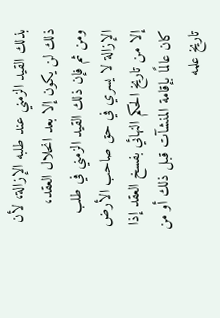بذلك القيد الزمني عند طلبه الإزالة، لأن ذلك لن يكون إلا بعد انحلال العقد، ومن ثم فإن ذلك القيد الزمني في طلب الإزالة لا يسري في حق صاحب الأرض إلا من تاريخ الحكم النهائي بفسخ العقد إذا كان عالمًا بإقامة المنشآت قبل ذلك أو من تاريخ علمه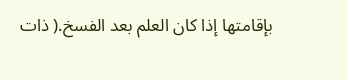بإقامتها إذا كان العلم بعد الفسخ.( ذات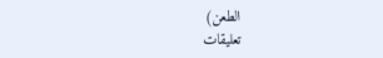الطعن)
تعليقات